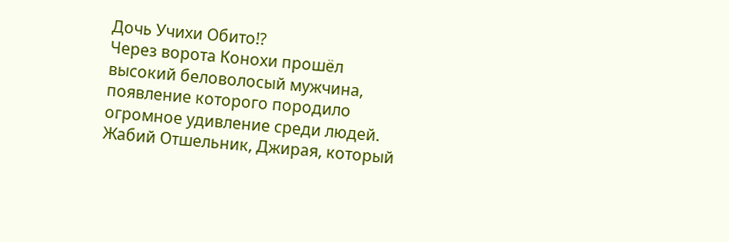Дочь Учихи Обито!?
Через ворота Конохи прошёл высокий беловолосый мужчина, появление которого породило огромное удивление среди людей. Жабий Отшельник, Джирая, который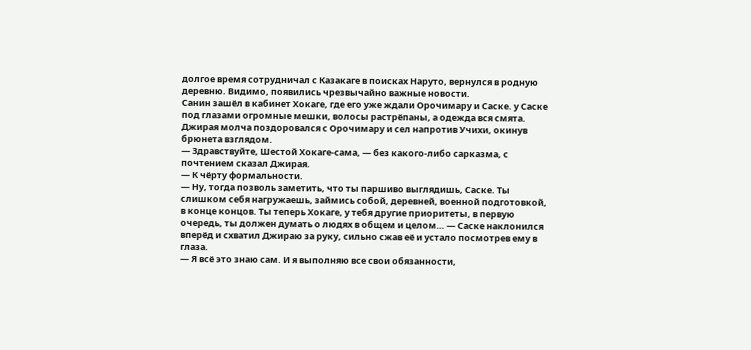долгое время сотрудничал с Казакаге в поисках Наруто, вернулся в родную деревню. Видимо, появились чрезвычайно важные новости.
Санин зашёл в кабинет Хокаге, где его уже ждали Орочимару и Саске. у Саске под глазами огромные мешки, волосы растрёпаны, а одежда вся смята. Джирая молча поздоровался с Орочимару и сел напротив Учихи, окинув брюнета взглядом.
— Здравствуйте, Шестой Хокаге-сама, — без какого-либо сарказма, с почтением сказал Джирая.
— К чёрту формальности.
— Ну, тогда позволь заметить, что ты паршиво выглядишь, Саске. Ты слишком себя нагружаешь, займись собой, деревней, военной подготовкой, в конце концов. Ты теперь Хокаге, у тебя другие приоритеты, в первую очередь, ты должен думать о людях в общем и целом… — Саске наклонился вперёд и схватил Джираю за руку, сильно сжав её и устало посмотрев ему в глаза.
— Я всё это знаю сам. И я выполняю все свои обязанности,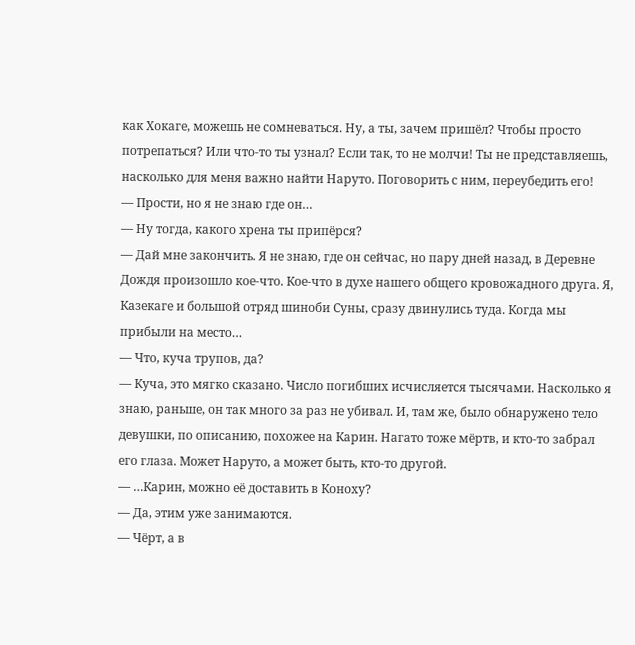как Хокаге, можешь не сомневаться. Ну, а ты, зачем пришёл? Чтобы просто потрепаться? Или что-то ты узнал? Если так, то не молчи! Ты не представляешь, насколько для меня важно найти Наруто. Поговорить с ним, переубедить его!
— Прости, но я не знаю где он…
— Ну тогда, какого хрена ты припёрся?
— Дай мне закончить. Я не знаю, где он сейчас, но пару дней назад, в Деревне Дождя произошло кое-что. Кое-что в духе нашего общего кровожадного друга. Я, Казекаге и большой отряд шиноби Суны, сразу двинулись туда. Когда мы прибыли на место…
— Что, куча трупов, да?
— Куча, это мягко сказано. Число погибших исчисляется тысячами. Насколько я знаю, раньше, он так много за раз не убивал. И, там же, было обнаружено тело девушки, по описанию, похожее на Карин. Нагато тоже мёртв, и кто-то забрал его глаза. Может Наруто, а может быть, кто-то другой.
— …Карин, можно её доставить в Коноху?
— Да, этим уже занимаются.
— Чёрт, а в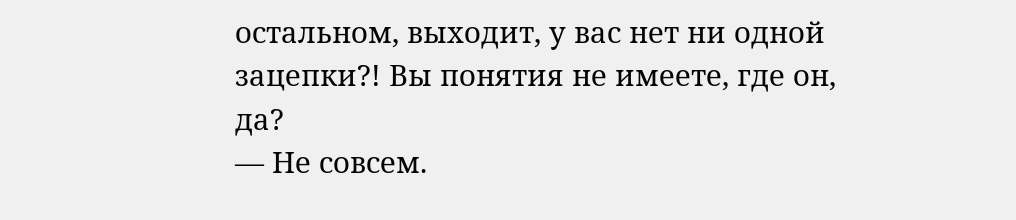остальном, выходит, у вас нет ни одной зацепки?! Вы понятия не имеете, где он, да?
— Не совсем.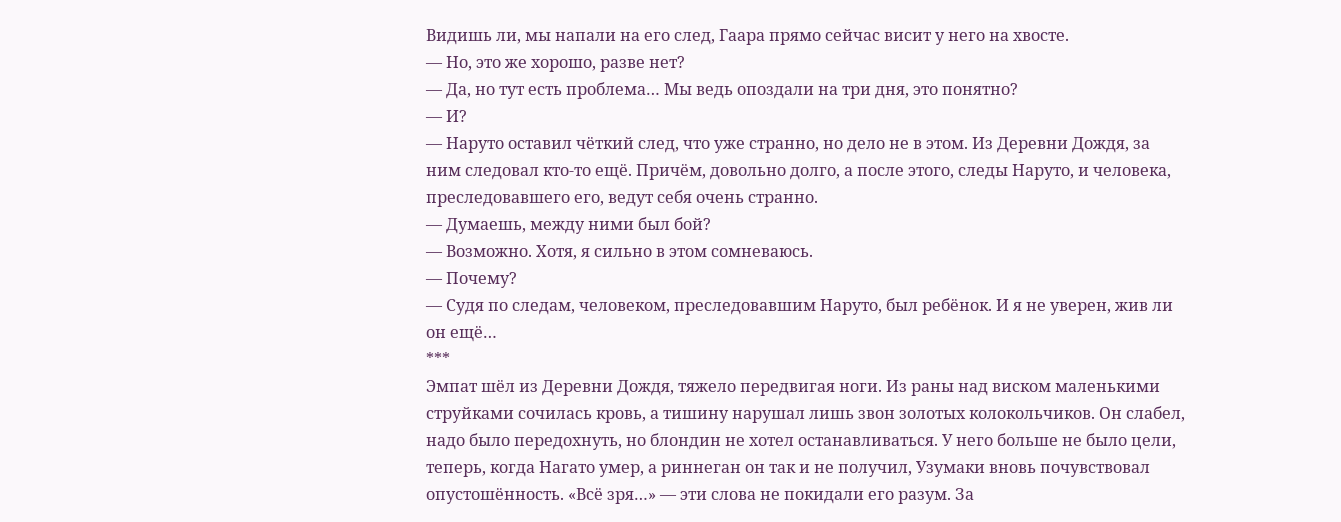Видишь ли, мы напали на его след, Гаара прямо сейчас висит у него на хвосте.
— Но, это же хорошо, разве нет?
— Да, но тут есть проблема… Мы ведь опоздали на три дня, это понятно?
— И?
— Наруто оставил чёткий след, что уже странно, но дело не в этом. Из Деревни Дождя, за ним следовал кто-то ещё. Причём, довольно долго, а после этого, следы Наруто, и человека, преследовавшего его, ведут себя очень странно.
— Думаешь, между ними был бой?
— Возможно. Хотя, я сильно в этом сомневаюсь.
— Почему?
— Судя по следам, человеком, преследовавшим Наруто, был ребёнок. И я не уверен, жив ли он ещё…
***
Эмпат шёл из Деревни Дождя, тяжело передвигая ноги. Из раны над виском маленькими струйками сочилась кровь, а тишину нарушал лишь звон золотых колокольчиков. Он слабел, надо было передохнуть, но блондин не хотел останавливаться. У него больше не было цели, теперь, когда Нагато умер, а риннеган он так и не получил, Узумаки вновь почувствовал опустошённость. «Всё зря…» — эти слова не покидали его разум. За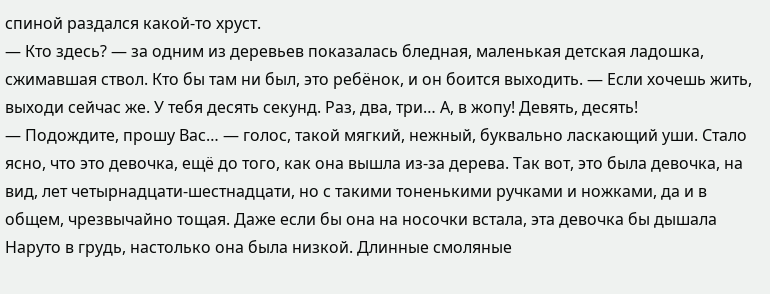спиной раздался какой-то хруст.
— Кто здесь? — за одним из деревьев показалась бледная, маленькая детская ладошка, сжимавшая ствол. Кто бы там ни был, это ребёнок, и он боится выходить. — Если хочешь жить, выходи сейчас же. У тебя десять секунд. Раз, два, три… А, в жопу! Девять, десять!
— Подождите, прошу Вас… — голос, такой мягкий, нежный, буквально ласкающий уши. Стало ясно, что это девочка, ещё до того, как она вышла из-за дерева. Так вот, это была девочка, на вид, лет четырнадцати-шестнадцати, но с такими тоненькими ручками и ножками, да и в общем, чрезвычайно тощая. Даже если бы она на носочки встала, эта девочка бы дышала Наруто в грудь, настолько она была низкой. Длинные смоляные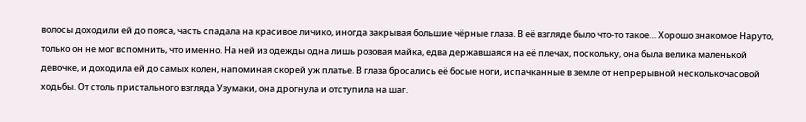волосы доходили ей до пояса, часть спадала на красивое личико, иногда закрывая большие чёрные глаза. В её взгляде было что-то такое… Хорошо знакомое Наруто, только он не мог вспомнить, что именно. На ней из одежды одна лишь розовая майка, едва державшаяся на её плечах, поскольку, она была велика маленькой девочке, и доходила ей до самых колен, напоминая скорей уж платье. В глаза бросались её босые ноги, испачканные в земле от непрерывной несколькочасовой ходьбы. От столь пристального взгляда Узумаки, она дрогнула и отступила на шаг.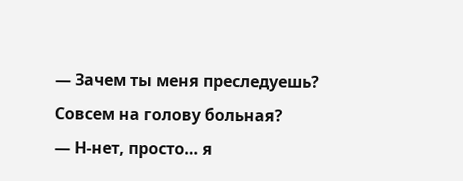— Зачем ты меня преследуешь? Совсем на голову больная?
— Н-нет, просто… я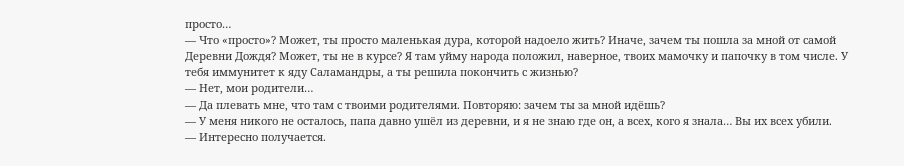просто…
— Что «просто»? Может, ты просто маленькая дура, которой надоело жить? Иначе, зачем ты пошла за мной от самой Деревни Дождя? Может, ты не в курсе? Я там уйму народа положил, наверное, твоих мамочку и папочку в том числе. У тебя иммунитет к яду Саламандры, а ты решила покончить с жизнью?
— Нет, мои родители…
— Да плевать мне, что там с твоими родителями. Повторяю: зачем ты за мной идёшь?
— У меня никого не осталось, папа давно ушёл из деревни, и я не знаю где он, а всех, кого я знала… Вы их всех убили.
— Интересно получается.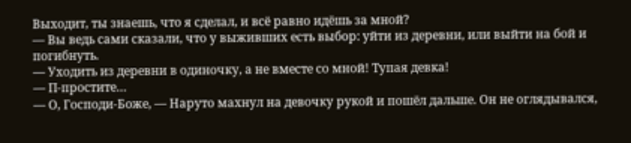Выходит, ты знаешь, что я сделал, и всё равно идёшь за мной?
— Вы ведь сами сказали, что у выживших есть выбор: уйти из деревни, или выйти на бой и погибнуть.
— Уходить из деревни в одиночку, а не вместе со мной! Тупая девка!
— П-простите…
— О, Господи-Боже, — Наруто махнул на девочку рукой и пошёл дальше. Он не оглядывался,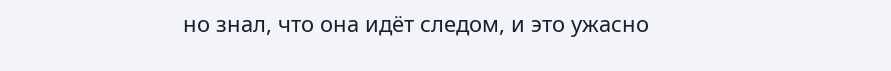но знал, что она идёт следом, и это ужасно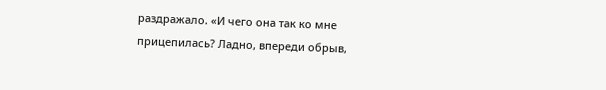раздражало. «И чего она так ко мне прицепилась? Ладно, впереди обрыв,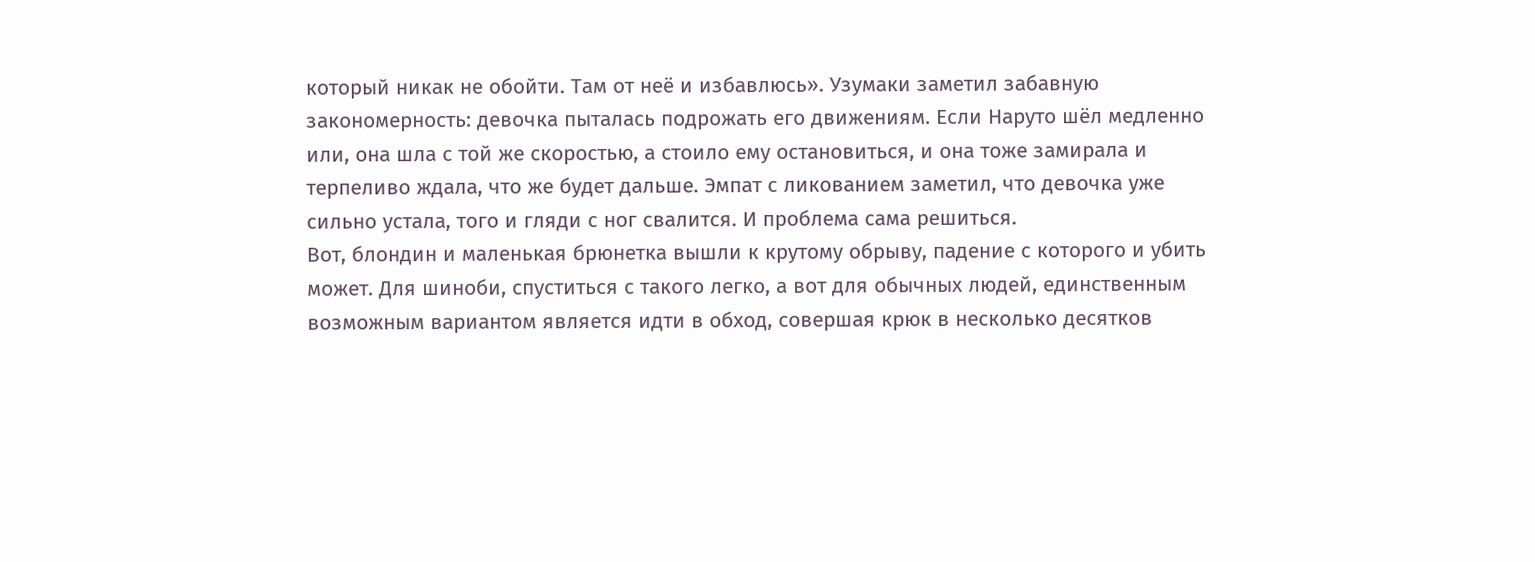который никак не обойти. Там от неё и избавлюсь». Узумаки заметил забавную закономерность: девочка пыталась подрожать его движениям. Если Наруто шёл медленно или, она шла с той же скоростью, а стоило ему остановиться, и она тоже замирала и терпеливо ждала, что же будет дальше. Эмпат с ликованием заметил, что девочка уже сильно устала, того и гляди с ног свалится. И проблема сама решиться.
Вот, блондин и маленькая брюнетка вышли к крутому обрыву, падение с которого и убить может. Для шиноби, спуститься с такого легко, а вот для обычных людей, единственным возможным вариантом является идти в обход, совершая крюк в несколько десятков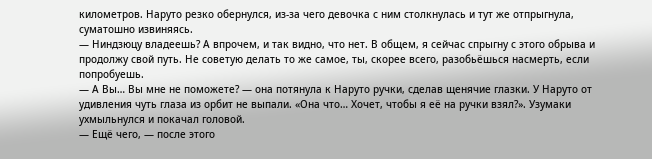километров. Наруто резко обернулся, из-за чего девочка с ним столкнулась и тут же отпрыгнула, суматошно извиняясь.
— Ниндзюцу владеешь? А впрочем, и так видно, что нет. В общем, я сейчас спрыгну с этого обрыва и продолжу свой путь. Не советую делать то же самое, ты, скорее всего, разобьёшься насмерть, если попробуешь.
— А Вы… Вы мне не поможете? — она потянула к Наруто ручки, сделав щенячие глазки. У Наруто от удивления чуть глаза из орбит не выпали. «Она что… Хочет, чтобы я её на ручки взял?». Узумаки ухмыльнулся и покачал головой.
— Ещё чего, — после этого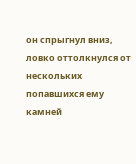он спрыгнул вниз, ловко оттолкнулся от нескольких попавшихся ему камней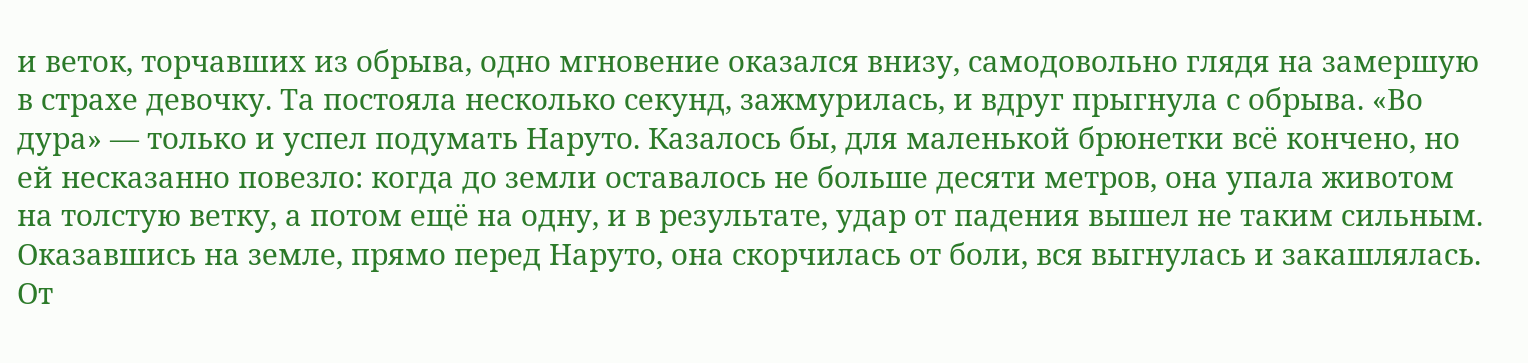и веток, торчавших из обрыва, одно мгновение оказался внизу, самодовольно глядя на замершую в страхе девочку. Та постояла несколько секунд, зажмурилась, и вдруг прыгнула с обрыва. «Во дура» — только и успел подумать Наруто. Казалось бы, для маленькой брюнетки всё кончено, но ей несказанно повезло: когда до земли оставалось не больше десяти метров, она упала животом на толстую ветку, а потом ещё на одну, и в результате, удар от падения вышел не таким сильным. Оказавшись на земле, прямо перед Наруто, она скорчилась от боли, вся выгнулась и закашлялась. От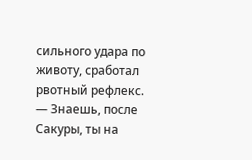сильного удара по животу, сработал рвотный рефлекс.
— Знаешь, после Сакуры, ты на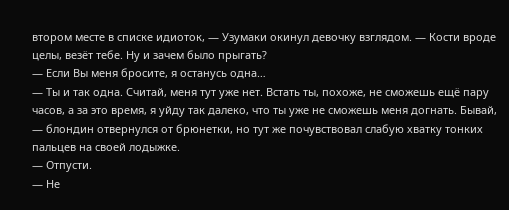втором месте в списке идиоток, — Узумаки окинул девочку взглядом. — Кости вроде целы, везёт тебе. Ну и зачем было прыгать?
— Если Вы меня бросите, я останусь одна…
— Ты и так одна. Считай, меня тут уже нет. Встать ты, похоже, не сможешь ещё пару часов, а за это время, я уйду так далеко, что ты уже не сможешь меня догнать. Бывай, — блондин отвернулся от брюнетки, но тут же почувствовал слабую хватку тонких пальцев на своей лодыжке.
— Отпусти.
— Не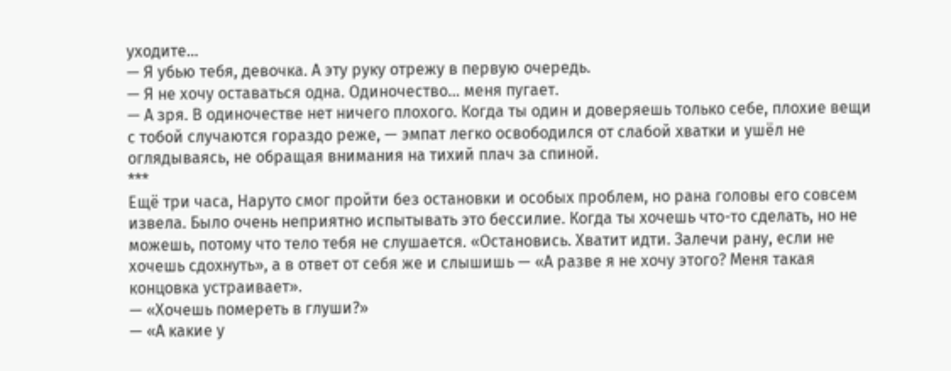уходите…
— Я убью тебя, девочка. А эту руку отрежу в первую очередь.
— Я не хочу оставаться одна. Одиночество… меня пугает.
— А зря. В одиночестве нет ничего плохого. Когда ты один и доверяешь только себе, плохие вещи с тобой случаются гораздо реже, — эмпат легко освободился от слабой хватки и ушёл не оглядываясь, не обращая внимания на тихий плач за спиной.
***
Ещё три часа, Наруто смог пройти без остановки и особых проблем, но рана головы его совсем извела. Было очень неприятно испытывать это бессилие. Когда ты хочешь что-то сделать, но не можешь, потому что тело тебя не слушается. «Остановись. Хватит идти. Залечи рану, если не хочешь сдохнуть», а в ответ от себя же и слышишь — «А разве я не хочу этого? Меня такая концовка устраивает».
— «Хочешь помереть в глуши?»
— «А какие у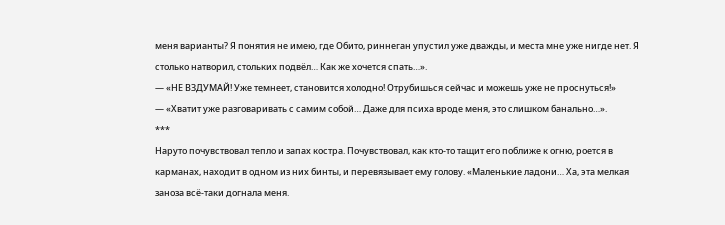меня варианты? Я понятия не имею, где Обито, риннеган упустил уже дважды, и места мне уже нигде нет. Я столько натворил, стольких подвёл… Как же хочется спать…».
— «НЕ ВЗДУМАЙ! Уже темнеет, становится холодно! Отрубишься сейчас и можешь уже не проснуться!»
— «Хватит уже разговаривать с самим собой… Даже для психа вроде меня, это слишком банально…».
***
Наруто почувствовал тепло и запах костра. Почувствовал, как кто-то тащит его поближе к огню, роется в карманах, находит в одном из них бинты, и перевязывает ему голову. «Маленькие ладони… Ха, эта мелкая заноза всё-таки догнала меня.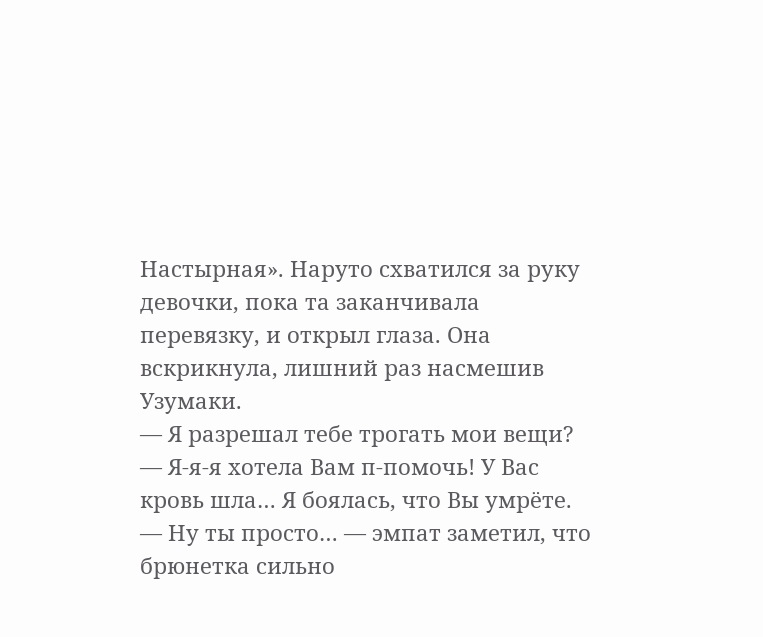Настырная». Наруто схватился за руку девочки, пока та заканчивала перевязку, и открыл глаза. Она вскрикнула, лишний раз насмешив Узумаки.
— Я разрешал тебе трогать мои вещи?
— Я-я-я хотела Вам п-помочь! У Вас кровь шла… Я боялась, что Вы умрёте.
— Ну ты просто… — эмпат заметил, что брюнетка сильно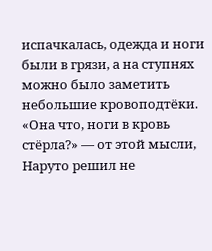испачкалась, одежда и ноги были в грязи, а на ступнях можно было заметить небольшие кровоподтёки. «Она что, ноги в кровь стёрла?» — от этой мысли, Наруто решил не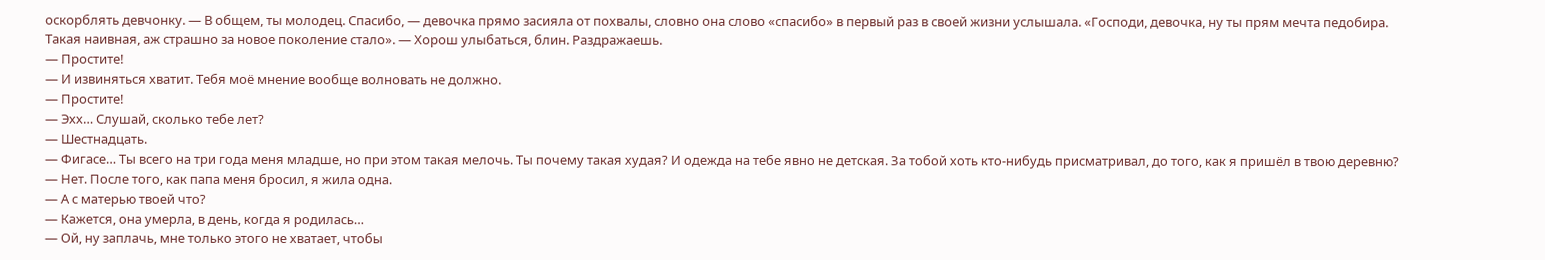оскорблять девчонку. — В общем, ты молодец. Спасибо, — девочка прямо засияла от похвалы, словно она слово «спасибо» в первый раз в своей жизни услышала. «Господи, девочка, ну ты прям мечта педобира. Такая наивная, аж страшно за новое поколение стало». — Хорош улыбаться, блин. Раздражаешь.
— Простите!
— И извиняться хватит. Тебя моё мнение вообще волновать не должно.
— Простите!
— Эхх… Слушай, сколько тебе лет?
— Шестнадцать.
— Фигасе… Ты всего на три года меня младше, но при этом такая мелочь. Ты почему такая худая? И одежда на тебе явно не детская. За тобой хоть кто-нибудь присматривал, до того, как я пришёл в твою деревню?
— Нет. После того, как папа меня бросил, я жила одна.
— А с матерью твоей что?
— Кажется, она умерла, в день, когда я родилась…
— Ой, ну заплачь, мне только этого не хватает, чтобы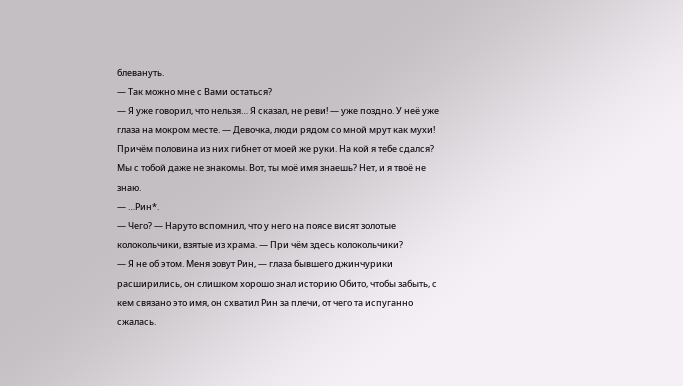блевануть.
— Так можно мне с Вами остаться?
— Я уже говорил, что нельзя… Я сказал, не реви! — уже поздно. У неё уже глаза на мокром месте. — Девочка, люди рядом со мной мрут как мухи! Причём половина из них гибнет от моей же руки. На кой я тебе сдался? Мы с тобой даже не знакомы. Вот, ты моё имя знаешь? Нет, и я твоё не знаю.
— …Рин*.
— Чего? — Наруто вспомнил, что у него на поясе висят золотые колокольчики, взятые из храма. — При чём здесь колокольчики?
— Я не об этом. Меня зовут Рин, — глаза бывшего джинчурики расширились, он слишком хорошо знал историю Обито, чтобы забыть, с кем связано это имя, он схватил Рин за плечи, от чего та испуганно сжалась.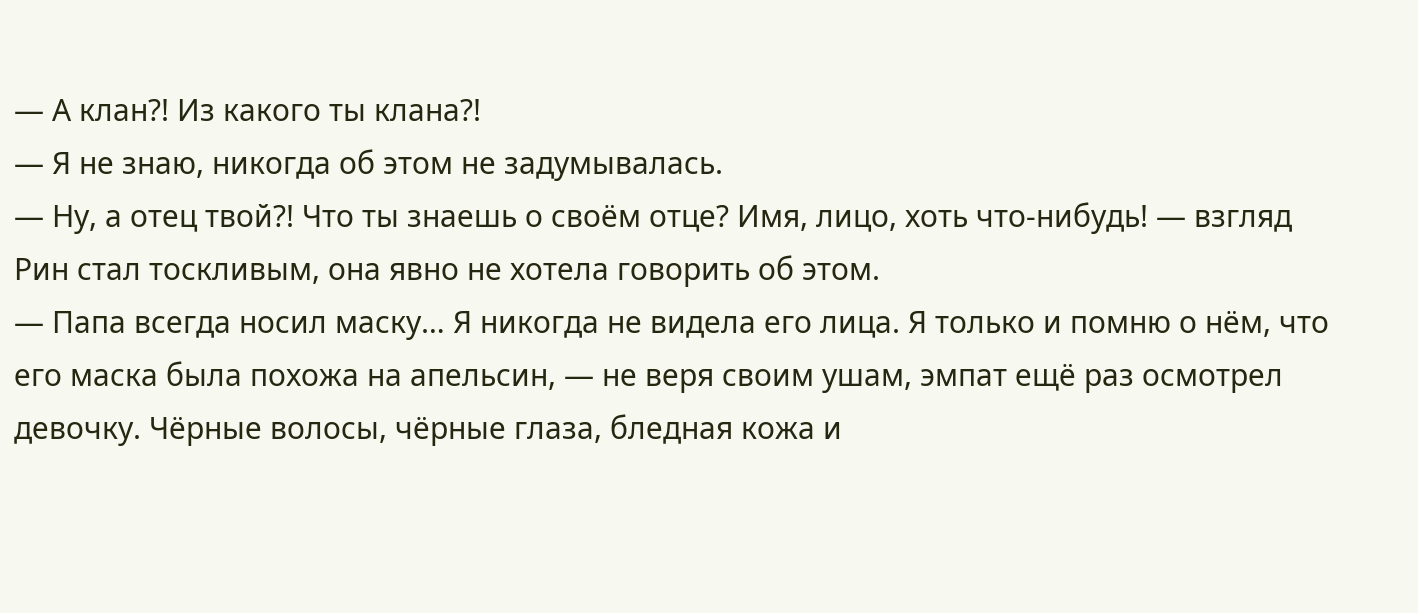— А клан?! Из какого ты клана?!
— Я не знаю, никогда об этом не задумывалась.
— Ну, а отец твой?! Что ты знаешь о своём отце? Имя, лицо, хоть что-нибудь! — взгляд Рин стал тоскливым, она явно не хотела говорить об этом.
— Папа всегда носил маску… Я никогда не видела его лица. Я только и помню о нём, что его маска была похожа на апельсин, — не веря своим ушам, эмпат ещё раз осмотрел девочку. Чёрные волосы, чёрные глаза, бледная кожа и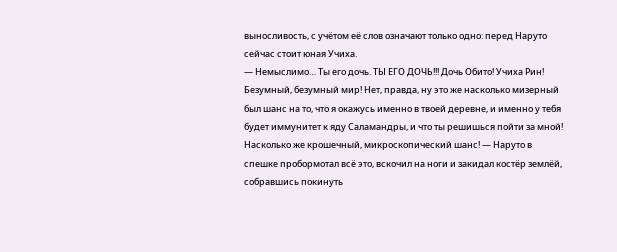выносливость, с учётом её слов означают только одно: перед Наруто сейчас стоит юная Учиха.
— Немыслимо… Ты его дочь. ТЫ ЕГО ДОЧЬ!!! Дочь Обито! Учиха Рин! Безумный, безумный мир! Нет, правда, ну это же насколько мизерный был шанс на то, что я окажусь именно в твоей деревне, и именно у тебя будет иммунитет к яду Саламандры, и что ты решишься пойти за мной! Насколько же крошечный, микроскопический шанс! — Наруто в спешке пробормотал всё это, вскочил на ноги и закидал костёр землёй, собравшись покинуть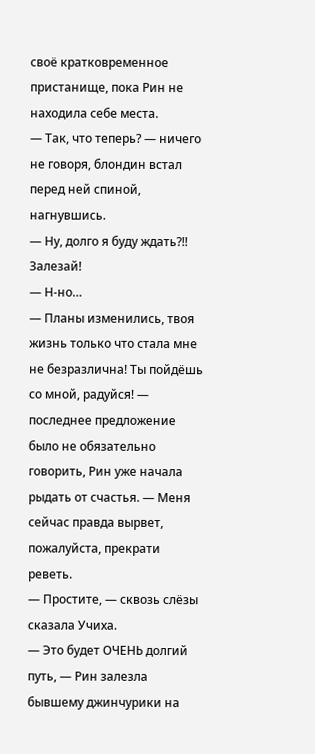своё кратковременное пристанище, пока Рин не находила себе места.
— Так, что теперь? — ничего не говоря, блондин встал перед ней спиной, нагнувшись.
— Ну, долго я буду ждать?!! Залезай!
— Н-но…
— Планы изменились, твоя жизнь только что стала мне не безразлична! Ты пойдёшь со мной, радуйся! — последнее предложение было не обязательно говорить, Рин уже начала рыдать от счастья. — Меня сейчас правда вырвет, пожалуйста, прекрати реветь.
— Простите, — сквозь слёзы сказала Учиха.
— Это будет ОЧЕНЬ долгий путь, — Рин залезла бывшему джинчурики на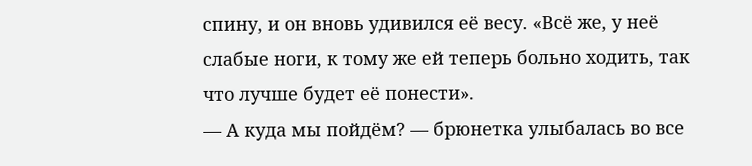спину, и он вновь удивился её весу. «Всё же, у неё слабые ноги, к тому же ей теперь больно ходить, так что лучше будет её понести».
— А куда мы пойдём? — брюнетка улыбалась во все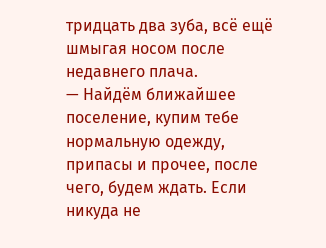тридцать два зуба, всё ещё шмыгая носом после недавнего плача.
— Найдём ближайшее поселение, купим тебе нормальную одежду, припасы и прочее, после чего, будем ждать. Если никуда не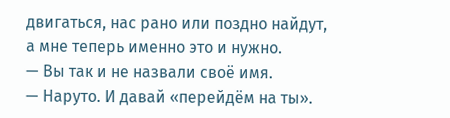двигаться, нас рано или поздно найдут, а мне теперь именно это и нужно.
— Вы так и не назвали своё имя.
— Наруто. И давай «перейдём на ты».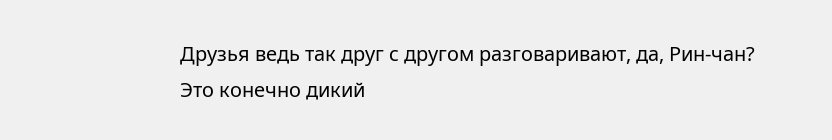Друзья ведь так друг с другом разговаривают, да, Рин-чан?
Это конечно дикий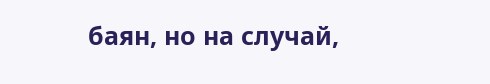баян, но на случай,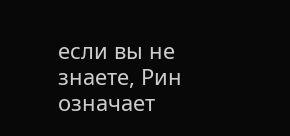если вы не знаете, Рин означает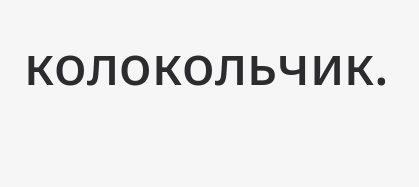колокольчик.